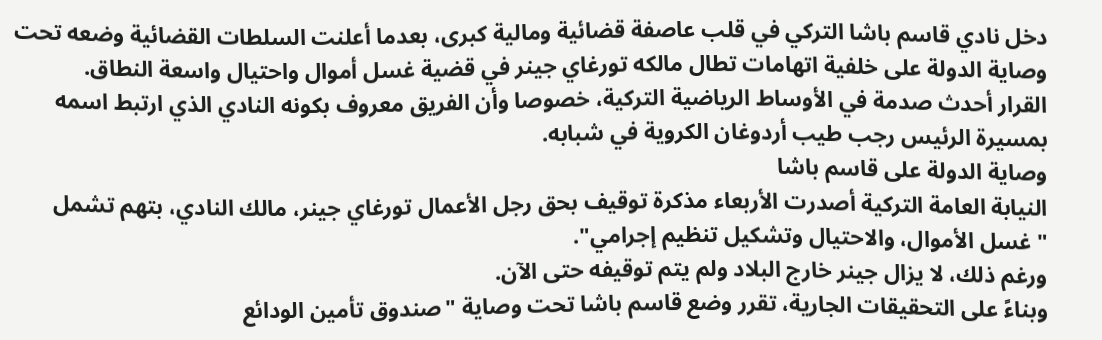دخل نادي قاسم باشا التركي في قلب عاصفة قضائية ومالية كبرى، بعدما أعلنت السلطات القضائية وضعه تحت وصاية الدولة على خلفية اتهامات تطال مالكه تورغاي جينر في قضية غسل أموال واحتيال واسعة النطاق.
القرار أحدث صدمة في الأوساط الرياضية التركية، خصوصا وأن الفريق معروف بكونه النادي الذي ارتبط اسمه بمسيرة الرئيس رجب طيب أردوغان الكروية في شبابه.
وصاية الدولة على قاسم باشا
النيابة العامة التركية أصدرت الأربعاء مذكرة توقيف بحق رجل الأعمال تورغاي جينر، مالك النادي، بتهم تشمل "غسل الأموال، والاحتيال وتشكيل تنظيم إجرامي".
ورغم ذلك، لا يزال جينر خارج البلاد ولم يتم توقيفه حتى الآن.
وبناءً على التحقيقات الجارية، تقرر وضع قاسم باشا تحت وصاية "صندوق تأمين الودائع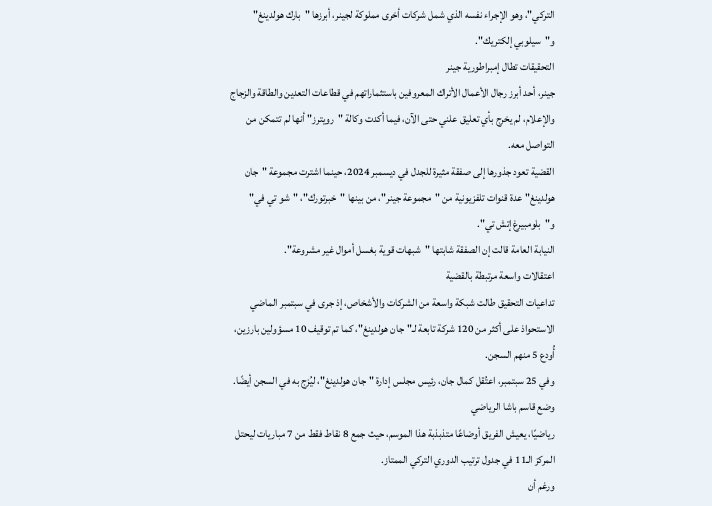التركي"، وهو الإجراء نفسه الذي شمل شركات أخرى مملوكة لجينر، أبرزها "بارك هولدينغ" و"سيلوبي إلكتريك".
التحقيقات تطال إمبراطورية جينر
جينر، أحد أبرز رجال الأعمال الأتراك المعروفين باستثماراتهم في قطاعات التعدين والطاقة والزجاج والإعلام، لم يخرج بأي تعليق علني حتى الآن، فيما أكدت وكالة "رويترز" أنها لم تتمكن من التواصل معه.
القضية تعود جذورها إلى صفقة مثيرة للجدل في ديسمبر 2024، حينما اشترت مجموعة "جان هولدينغ" عدة قنوات تلفزيونية من "مجموعة جينر"، من بينها "خبرتورك"، "شو تي في" و"بلومبيرغ إتش تي".
النيابة العامة قالت إن الصفقة شابتها "شبهات قوية بغسل أموال غير مشروعة".
اعتقالات واسعة مرتبطة بالقضية
تداعيات التحقيق طالت شبكة واسعة من الشركات والأشخاص، إذ جرى في سبتمبر الماضي الاستحواذ على أكثر من 120 شركة تابعة لـ"جان هولدينغ"، كما تم توقيف 10 مسؤولين بارزين، أُودع 5 منهم السجن.
وفي 25 سبتمبر، اعتُقل كمال جان، رئيس مجلس إدارة "جان هولدينغ"، ليُزج به في السجن أيضًا.
وضع قاسم باشا الرياضي
رياضيًا، يعيش الفريق أوضاعًا متذبذبة هذا الموسم، حيث جمع 8 نقاط فقط من 7 مباريات ليحتل المركز الـ11 في جدول ترتيب الدوري التركي الممتاز.
ورغم أن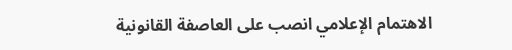الاهتمام الإعلامي انصب على العاصفة القانونية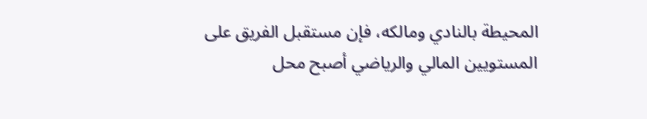المحيطة بالنادي ومالكه، فإن مستقبل الفريق على المستويين المالي والرياضي أصبح محل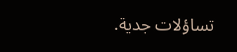تساؤلات جدية.